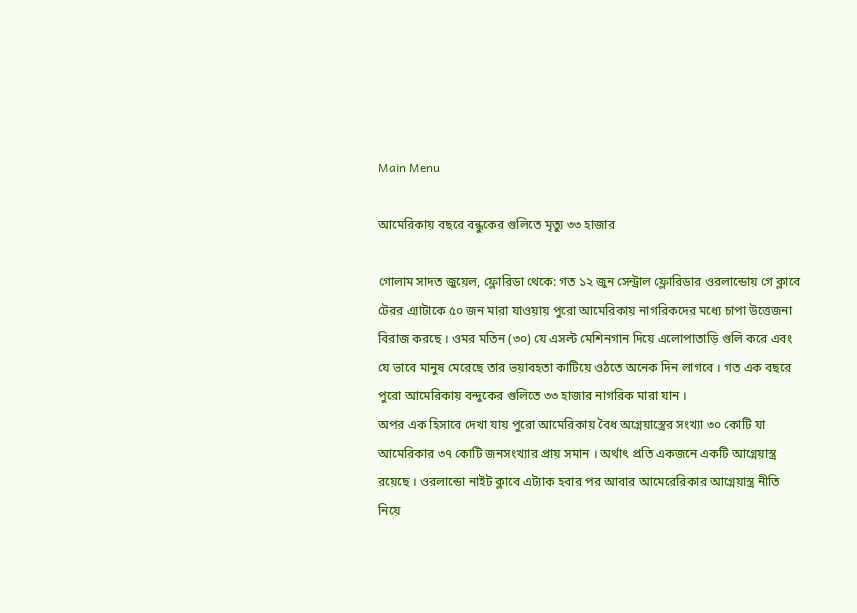Main Menu

আমেরিকায় বছরে বন্ধুকের গুলিতে মৃত্যু ৩৩ হাজার

গোলাম সাদত জুয়েল, ফ্লোরিডা থেকে: গত ১২ জুন সেন্ট্রাল ফ্লোরিডার ওরলান্ডোয় গে ক্লাবে টেরর এ্যাটাকে ৫০ জন মারা যাওয়ায় পুরো আমেরিকায় নাগরিকদের মধ্যে চাপা উত্তেজনা বিরাজ করছে । ওমর মতিন (৩০) যে এসল্ট মেশিনগান দিয়ে এলোপাতাড়ি গুলি করে এবং যে ভাবে মানুষ মেরেছে তার ভয়াবহতা কাটিয়ে ওঠতে অনেক দিন লাগবে । গত এক বছরে পুরো আমেরিকায় বন্দুকের গুলিতে ৩৩ হাজার নাগরিক মারা যান ।
অপর এক হিসাবে দেখা যায় পুরো আমেরিকায় বৈধ অগ্নেয়াস্ত্রের সংখ্যা ৩০ কোটি যা আমেরিকার ৩৭ কোটি জনসংখ্যার প্রায় সমান । অর্থাৎ প্রতি একজনে একটি আগ্নেয়াস্ত্র রয়েছে । ওরলান্ডো নাইট ক্লাবে এট্যাক হবার পর আবার আমেরেরিকার আগ্নেয়াস্ত্র নীতি নিয়ে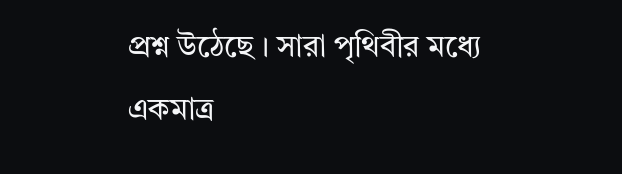প্রশ্ন উঠেছে । সারা পৃথিবীর মধ্যে একমাত্র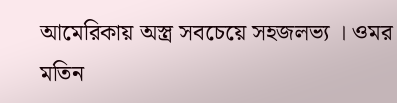আমেরিকায় অস্ত্র সবচেয়ে সহজলভ্য । ওমর মতিন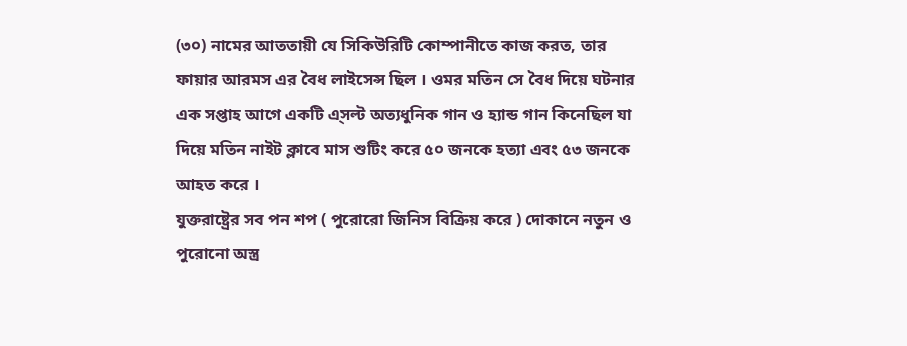(৩০) নামের আততায়ী যে সিকিউরিটি কোম্পানীতে কাজ করত, তার ফায়ার আরমস এর বৈধ লাইসেন্স ছিল । ওমর মতিন সে বৈধ দিয়ে ঘটনার এক সপ্তাহ আগে একটি এ্সল্ট অত্যধুনিক গান ও হ্যান্ড গান কিনেছিল যা দিয়ে মতিন নাইট ক্লাবে মাস শুটিং করে ৫০ জনকে হত্যা এবং ৫৩ জনকে আহত করে ।
যুক্তরাষ্ট্রের সব পন শপ ( পুরোরো জিনিস বিক্রিয় করে ) দোকানে নতুন ও পুরোনো অস্ত্র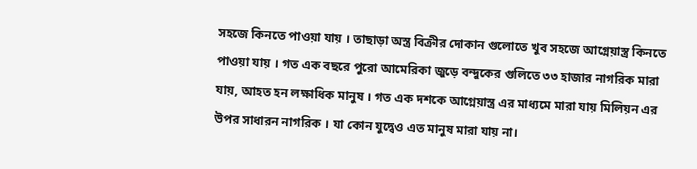সহজে কিনতে পাওয়া যায় । তাছাড়া অস্ত্র বিক্রীর দোকান গুলোতে খুব সহজে আগ্নেয়াস্ত্র কিনতে পাওয়া যায় । গত এক বছরে পুরো আমেরিকা জুড়ে বন্দুকের গুলিতে ৩৩ হাজার নাগরিক মারা যায়, আহত হন লক্ষাধিক মানুষ । গত এক দশকে আগ্নেয়াস্ত্র এর মাধ্যমে মারা যায় মিলিয়ন এর উপর সাধারন নাগরিক । যা কোন যুদ্বেও এত মানুষ মারা যায় না।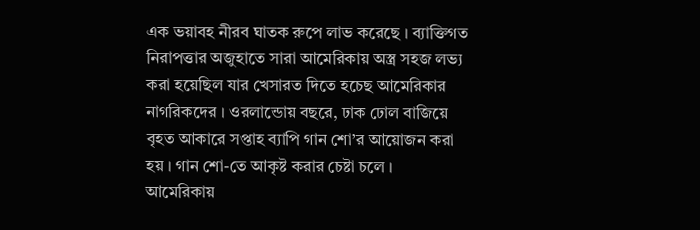এক ভয়াবহ নীরব ঘাতক রুপে লাভ করেছে । ব্যাক্তিগত নিরাপত্তার অজুহাতে সারা আমেরিকায় অস্ত্র সহজ লভ্য করা হয়েছিল যার খেসারত দিতে হচেছ আমেরিকার নাগরিকদের । ওরলান্ডোয় বছরে, ঢাক ঢোল বাজিয়ে বৃহত আকারে সপ্তাহ ব্যাপি গান শো’র আয়োজন করা হয় । গান শো-তে আকৃষ্ট করার চেষ্টা চলে ।
আমেরিকায়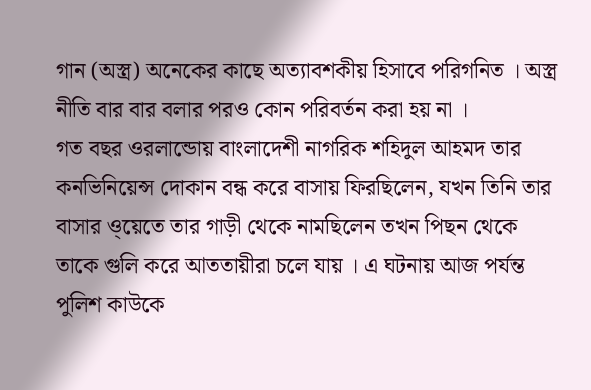গান (অস্ত্র) অনেকের কাছে অত্যাবশকীয় হিসাবে পরিগনিত । অস্ত্র নীতি বার বার বলার পরও কোন পরিবর্তন করা হয় না ।
গত বছর ওরলান্ডোয় বাংলাদেশী নাগরিক শহিদুল আহমদ তার কনভিনিয়েন্স দোকান বন্ধ করে বাসায় ফিরছিলেন, যখন তিনি তার বাসার ও্য়েতে তার গাড়ী থেকে নামছিলেন তখন পিছন থেকে তাকে গুলি করে আততায়ীরা চলে যায় । এ ঘটনায় আজ পর্যন্ত পুলিশ কাউকে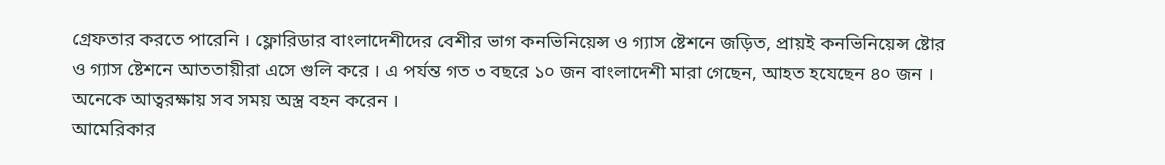গ্রেফতার করতে পারেনি । ফ্লোরিডার বাংলাদেশীদের বেশীর ভাগ কনভিনিয়েন্স ও গ্যাস ষ্টেশনে জড়িত, প্রায়ই কনভিনিয়েন্স ষ্টোর ও গ্যাস ষ্টেশনে আততায়ীরা এসে গুলি করে । এ পর্যন্ত গত ৩ বছরে ১০ জন বাংলাদেশী মারা গেছেন, আহত হযেছেন ৪০ জন । অনেকে আত্বরক্ষায় সব সময় অস্ত্র বহন করেন ।
আমেরিকার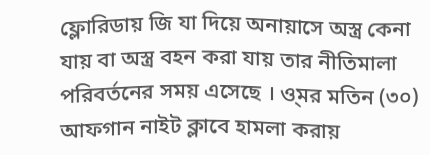ফ্লোরিডায় জি যা দিয়ে অনায়াসে অস্ত্র কেনা যায় বা অস্ত্র বহন করা যায় তার নীতিমালা পরিবর্তনের সময় এসেছে । ও্মর মতিন (৩০) আফগান নাইট ক্লাবে হামলা করায়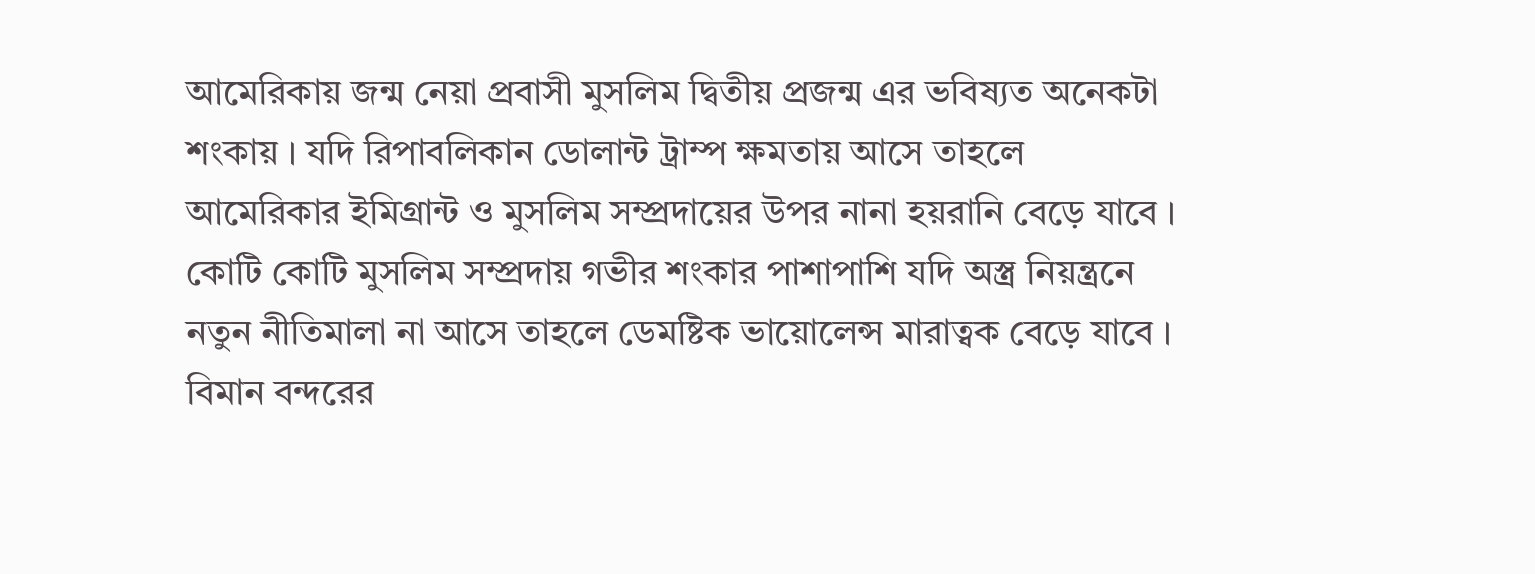আমেরিকায় জন্ম নেয়া প্রবাসী মুসলিম দ্বিতীয় প্রজন্ম এর ভবিষ্যত অনেকটা শংকায় । যদি রিপাবলিকান ডোলান্ট ট্রাম্প ক্ষমতায় আসে তাহলে আমেরিকার ইমিগ্রান্ট ও মুসলিম সম্প্রদায়ের উপর নানা হয়রানি বেড়ে যাবে । কোটি কোটি মুসলিম সম্প্রদায় গভীর শংকার পাশাপাশি যদি অস্ত্র নিয়ন্ত্রনে নতুন নীতিমালা না আসে তাহলে ডেমষ্টিক ভায়োলেন্স মারাত্বক বেড়ে যাবে । বিমান বন্দরের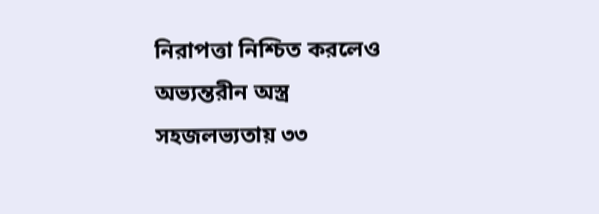নিরাপত্তা নিশ্চিত করলেও অভ্যন্তরীন অস্ত্র সহজলভ্যতায় ৩৩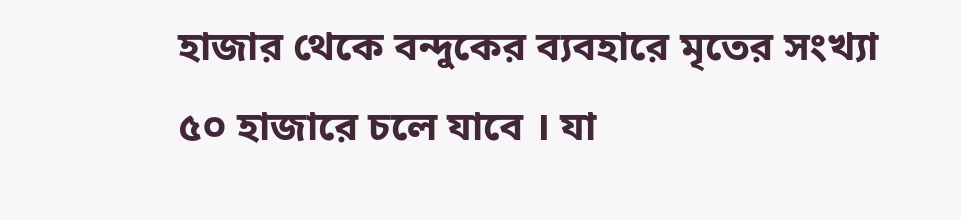হাজার থেকে বন্দুকের ব্যবহারে মৃতের সংখ্যা ৫০ হাজারে চলে যাবে । যা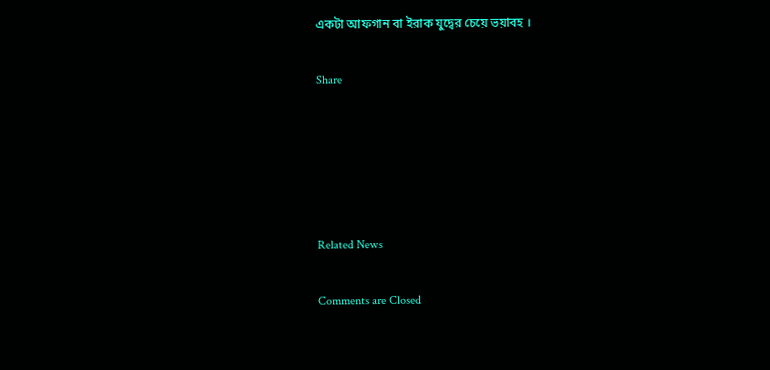একটা আফগান বা ইরাক যুদ্বের চেয়ে ভয়াবহ ।

Share





Related News

Comments are Closed